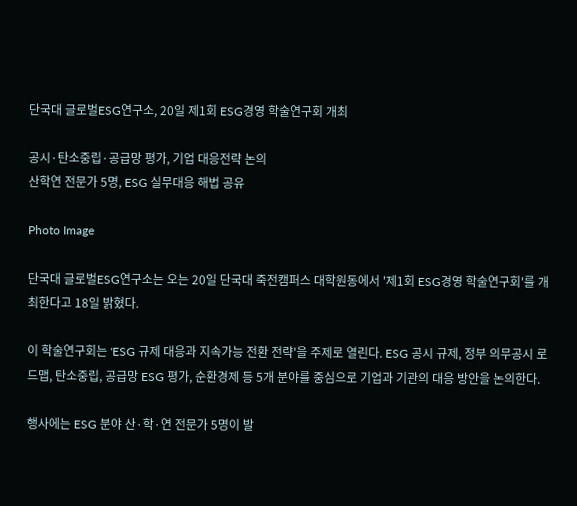단국대 글로벌ESG연구소, 20일 제1회 ESG경영 학술연구회 개최

공시·탄소중립·공급망 평가, 기업 대응전략 논의
산학연 전문가 5명, ESG 실무대응 해법 공유

Photo Image

단국대 글로벌ESG연구소는 오는 20일 단국대 죽전캠퍼스 대학원동에서 '제1회 ESG경영 학술연구회'를 개최한다고 18일 밝혔다.

이 학술연구회는 'ESG 규제 대응과 지속가능 전환 전략'을 주제로 열린다. ESG 공시 규제, 정부 의무공시 로드맵, 탄소중립, 공급망 ESG 평가, 순환경제 등 5개 분야를 중심으로 기업과 기관의 대응 방안을 논의한다.

행사에는 ESG 분야 산·학·연 전문가 5명이 발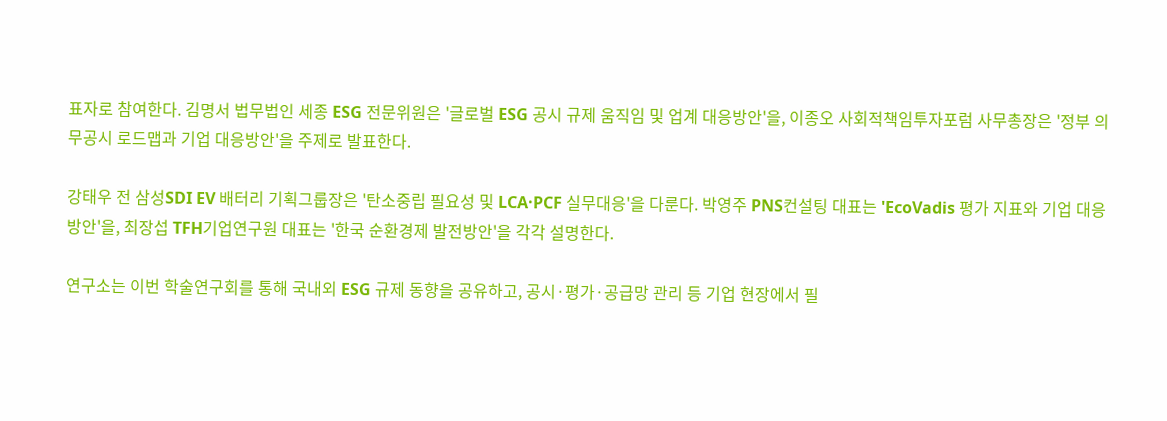표자로 참여한다. 김명서 법무법인 세종 ESG 전문위원은 '글로벌 ESG 공시 규제 움직임 및 업계 대응방안'을, 이종오 사회적책임투자포럼 사무총장은 '정부 의무공시 로드맵과 기업 대응방안'을 주제로 발표한다.

강태우 전 삼성SDI EV 배터리 기획그룹장은 '탄소중립 필요성 및 LCA·PCF 실무대응'을 다룬다. 박영주 PNS컨설팅 대표는 'EcoVadis 평가 지표와 기업 대응방안'을, 최장섭 TFH기업연구원 대표는 '한국 순환경제 발전방안'을 각각 설명한다.

연구소는 이번 학술연구회를 통해 국내외 ESG 규제 동향을 공유하고, 공시·평가·공급망 관리 등 기업 현장에서 필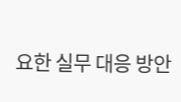요한 실무 대응 방안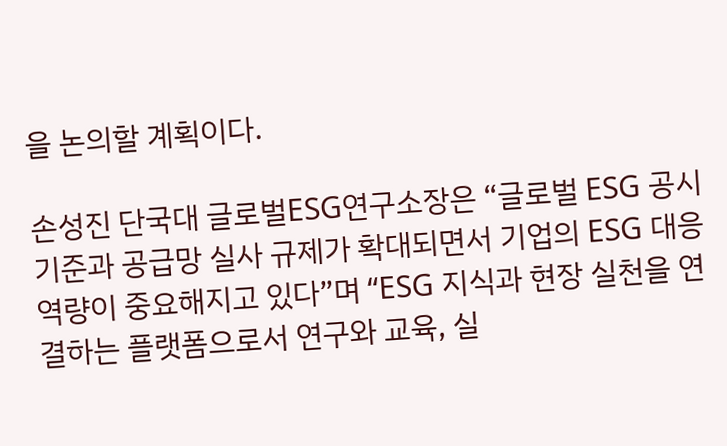을 논의할 계획이다.

손성진 단국대 글로벌ESG연구소장은 “글로벌 ESG 공시 기준과 공급망 실사 규제가 확대되면서 기업의 ESG 대응 역량이 중요해지고 있다”며 “ESG 지식과 현장 실천을 연결하는 플랫폼으로서 연구와 교육, 실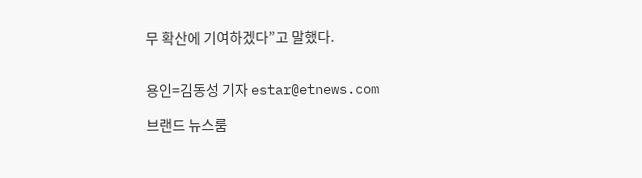무 확산에 기여하겠다”고 말했다.


용인=김동성 기자 estar@etnews.com

브랜드 뉴스룸